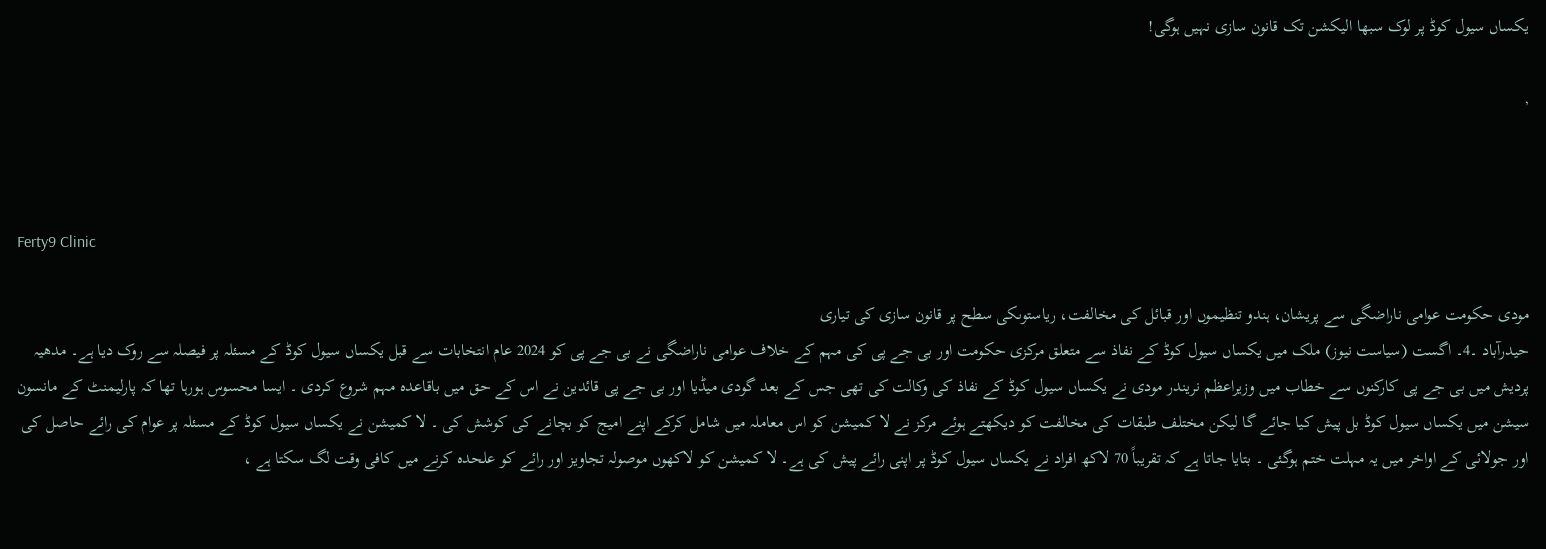یکساں سیول کوڈ پر لوک سبھا الیکشن تک قانون سازی نہیں ہوگی!

,



Ferty9 Clinic

مودی حکومت عوامی ناراضگی سے پریشان، ہندو تنظیموں اور قبائل کی مخالفت، ریاستوںکی سطح پر قانون سازی کی تیاری
حیدرآباد ۔4۔ اگست (سیاست نیوز) ملک میں یکساں سیول کوڈ کے نفاذ سے متعلق مرکزی حکومت اور بی جے پی کی مہم کے خلاف عوامی ناراضگی نے بی جے پی کو 2024 عام انتخابات سے قبل یکساں سیول کوڈ کے مسئلہ پر فیصلہ سے روک دیا ہے۔ مدھیہ پردیش میں بی جے پی کارکنوں سے خطاب میں وزیراعظم نریندر مودی نے یکساں سیول کوڈ کے نفاذ کی وکالت کی تھی جس کے بعد گودی میڈیا اور بی جے پی قائدین نے اس کے حق میں باقاعدہ مہم شروع کردی ۔ ایسا محسوس ہورہا تھا کہ پارلیمنٹ کے مانسون سیشن میں یکساں سیول کوڈ بل پیش کیا جائے گا لیکن مختلف طبقات کی مخالفت کو دیکھتے ہوئے مرکز نے لا کمیشن کو اس معاملہ میں شامل کرکے اپنے امیج کو بچانے کی کوشش کی ۔ لا کمیشن نے یکساں سیول کوڈ کے مسئلہ پر عوام کی رائے حاصل کی اور جولائی کے اواخر میں یہ مہلت ختم ہوگئی ۔ بتایا جاتا ہے کہ تقریباً 70 لاکھ افراد نے یکساں سیول کوڈ پر اپنی رائے پیش کی ہے۔ لا کمیشن کو لاکھوں موصولہ تجاویز اور رائے کو علحدہ کرنے میں کافی وقت لگ سکتا ہے ،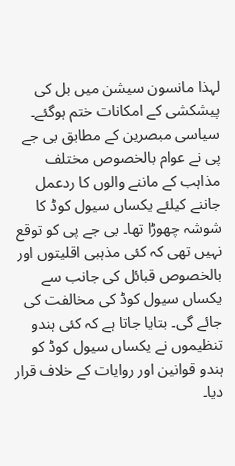لہذا مانسون سیشن میں بل کی پیشکشی کے امکانات ختم ہوگئے۔ سیاسی مبصرین کے مطابق بی جے پی نے عوام بالخصوص مختلف مذاہب کے ماننے والوں کا ردعمل جاننے کیلئے یکساں سیول کوڈ کا شوشہ چھوڑا تھا۔ بی جے پی کو توقع نہیں تھی کہ کئی مذہبی اقلیتوں اور بالخصوص قبائل کی جانب سے یکساں سیول کوڈ کی مخالفت کی جائے گی۔ بتایا جاتا ہے کہ کئی ہندو تنظیموں نے یکساں سیول کوڈ کو ہندو قوانین اور روایات کے خلاف قرار دیا۔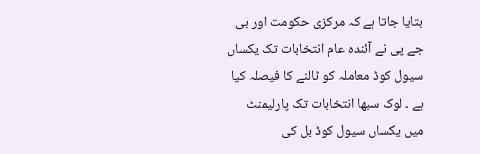بتایا جاتا ہے کہ مرکزی حکومت اور بی جے پی نے آئندہ عام انتخابات تک یکساں سیول کوڈ معاملہ کو ٹالنے کا فیصلہ کیا ہے ۔ لوک سبھا انتخابات تک پارلیمنٹ میں یکساں سیول کوڈ بل کی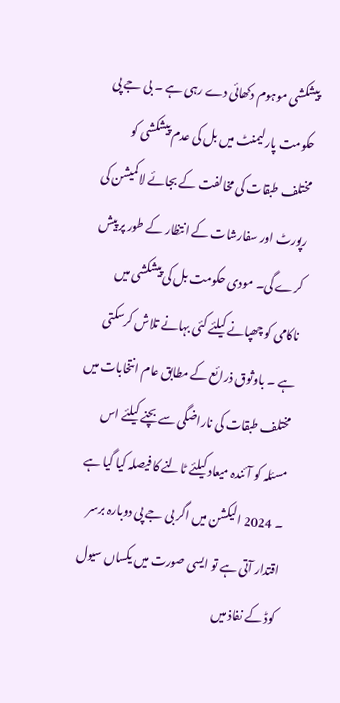پیشکشی موہوم دکھائی دے رہی ہے ۔ بی جے پی حکومت پارلیمنٹ میں بل کی عدم پیشکشی کو مختلف طبقات کی مخالفت کے بجائے لا کمیشن کی رپورٹ اور سفارشات کے انتظار کے طور پر پیش کرے گی۔ مودی حکومت بل کی پیشکشی میں ناکامی کو چھپانے کیلئے کئی بہانے تلاش کرسکتی ہے ۔ باوثوق ذرائع کے مطابق عام انتخابات میں مختلف طبقات کی ناراضگی سے بچنے کیلئے اس مسئلہ کو آئندہ میعاد کیلئے ٹالنے کا فیصلہ کیا گیا ہے ۔ 2024 الیکشن میں اگر بی جے پی دوبارہ برسر اقتدار آتی ہے تو ایسی صورت میں یکساں سیول کوڈ کے نفاذ میں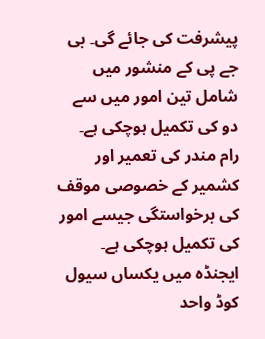پیشرفت کی جائے گی۔ بی جے پی کے منشور میں شامل تین امور میں سے دو کی تکمیل ہوچکی ہے۔ رام مندر کی تعمیر اور کشمیر کے خصوصی موقف کی برخواستگی جیسے امور کی تکمیل ہوچکی ہے۔ ایجنڈہ میں یکساں سیول کوڈ واحد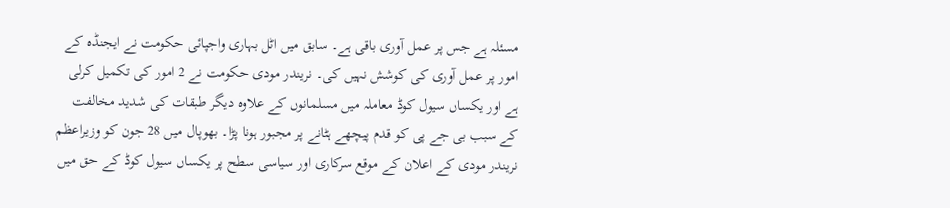مسئلہ ہے جس پر عمل آوری باقی ہے۔ سابق میں اٹل بہاری واجپائی حکومت نے ایجنڈہ کے امور پر عمل آوری کی کوشش نہیں کی۔ نریندر مودی حکومت نے 2 امور کی تکمیل کرلی ہے اور یکساں سیول کوڈ معاملہ میں مسلمانوں کے علاوہ دیگر طبقات کی شدید مخالفت کے سبب بی جے پی کو قدم پیچھے ہٹانے پر مجبور ہونا پڑا۔ بھوپال میں 28 جون کو وزیراعظم نریندر مودی کے اعلان کے موقع سرکاری اور سیاسی سطح پر یکساں سیول کوڈ کے حق میں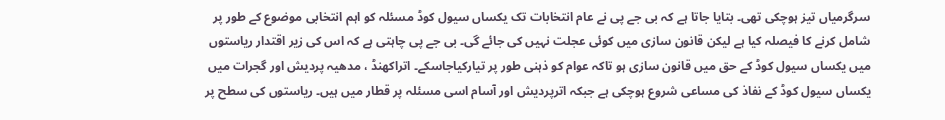سرگرمیاں تیز ہوچکی تھی۔ بتایا جاتا ہے کہ بی جے پی نے عام انتخابات تک یکساں سیول کوڈ مسئلہ کو اہم انتخابی موضوع کے طور پر شامل کرنے کا فیصلہ کیا ہے لیکن قانون سازی میں کوئی عجلت نہیں کی جائے گی۔ بی جے پی چاہتی ہے کہ اس کی زیر اقتدار ریاستوں میں یکساں سیول کوڈ کے حق میں قانون سازی ہو تاکہ عوام کو ذہنی طور پر تیارکیاجاسکے۔ اتراکھنڈ ، مدھیہ پردیش اور گجرات میں یکساں سیول کوڈ کے نفاذ کی مساعی شروع ہوچکی ہے جبکہ اترپردیش اور آسام اسی مسئلہ پر قطار میں ہیں۔ ریاستوں کی سطح پر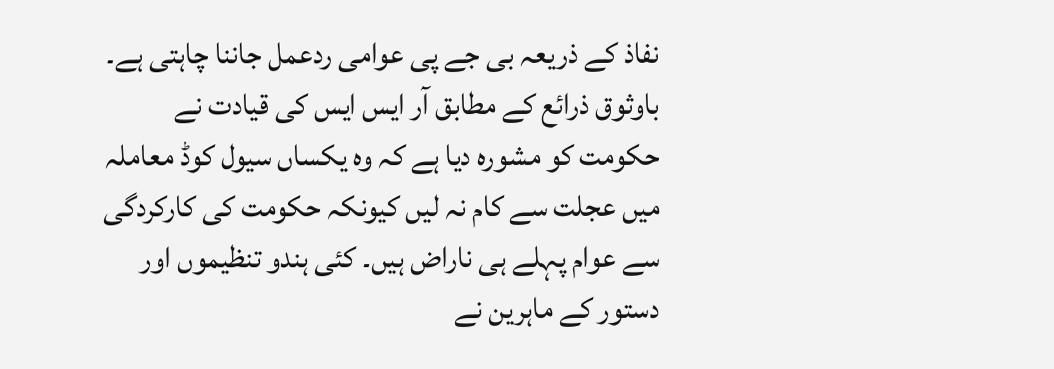نفاذ کے ذریعہ بی جے پی عوامی ردعمل جاننا چاہتی ہے۔ باوثوق ذرائع کے مطابق آر ایس ایس کی قیادت نے حکومت کو مشورہ دیا ہے کہ وہ یکساں سیول کوڈ معاملہ میں عجلت سے کام نہ لیں کیونکہ حکومت کی کارکردگی سے عوام پہلے ہی ناراض ہیں۔ کئی ہندو تنظیموں اور دستور کے ماہرین نے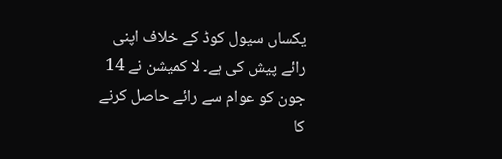یکساں سیول کوڈ کے خلاف اپنی رائے پیش کی ہے۔ لا کمیشن نے 14 جون کو عوام سے رائے حاصل کرنے کا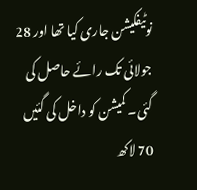نوٹیفکیشن جاری کیا تھا اور 28 جولائی تک رائے حاصل کی گئی۔ کمیشن کو داخل کی گئیں 70 لاکھ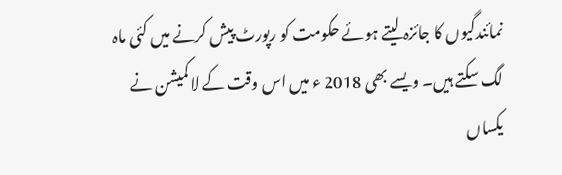نمائندگیوں کا جائزہ لیتے ہوئے حکومت کو رپورٹ پیش کرنے میں کئی ماہ لگ سکتے ہیں۔ ویسے بھی 2018 ء میں اس وقت کے لا کمیشن نے یکساں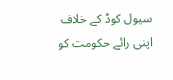سیول کوڈ کے خلاف اپنی رائے حکومت کو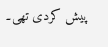پیش کردی تھی۔